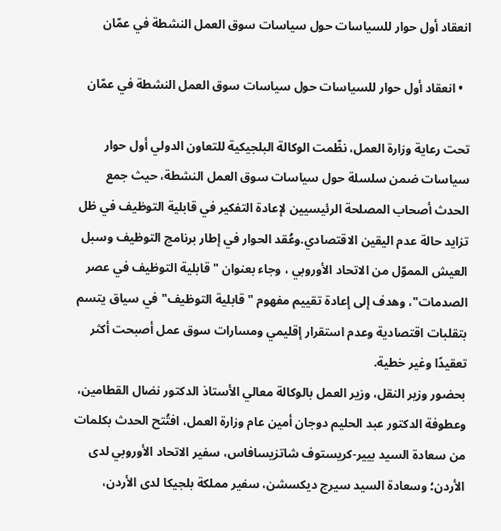انعقاد أول حوار للسياسات حول سياسات سوق العمل النشطة في عمّان

  • انعقاد أول حوار للسياسات حول سياسات سوق العمل النشطة في عمّان

تحت رعاية وزارة العمل، نظّمت الوكالة البلجيكية للتعاون الدولي أول حوار سياسات ضمن سلسلة حول سياسات سوق العمل النشطة، حيث جمع الحدث أصحاب المصلحة الرئيسيين لإعادة التفكير في قابلية التوظيف في ظل تزايد حالة عدم اليقين الاقتصادي.وعُقد الحوار في إطار برنامج التوظيف وسبل العيش المموّل من الاتحاد الأوروبي ، وجاء بعنوان "قابلية التوظيف في عصر الصدمات"، وهدف إلى إعادة تقييم مفهوم "قابلية التوظيف" في سياق يتسم بتقلبات اقتصادية وعدم استقرار إقليمي ومسارات سوق عمل أصبحت أكثر تعقيدًا وغير خطية.
بحضور وزير النقل، وزير العمل بالوكالة معالي الأستاذ الدكتور نضال القطامين، وعطوفة الدكتور عبد الحليم دوجان أمين عام وزارة العمل، افتُتح الحدث بكلمات من سعادة السيد بيير-كريستوف شاتزيسافاس، سفير الاتحاد الأوروبي لدى الأردن؛ وسعادة السيد سيرج ديكسشن، سفير مملكة بلجيكا لدى الأردن،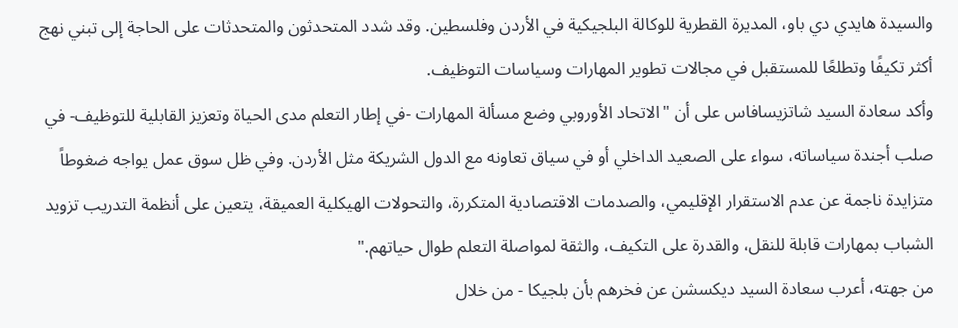والسيدة هايدي دي باو، المديرة القطرية للوكالة البلجيكية في الأردن وفلسطين. وقد شدد المتحدثون والمتحدثات على الحاجة إلى تبني نهج أكثر تكيفًا وتطلعًا للمستقبل في مجالات تطوير المهارات وسياسات التوظيف.
وأكد سعادة السيد شاتزيسافاس على أن "الاتحاد الأوروبي وضع مسألة المهارات -في إطار التعلم مدى الحياة وتعزيز القابلية للتوظيف- في صلب أجندة سياساته، سواء على الصعيد الداخلي أو في سياق تعاونه مع الدول الشريكة مثل الأردن. وفي ظل سوق عمل يواجه ضغوطاً متزايدة ناجمة عن عدم الاستقرار الإقليمي، والصدمات الاقتصادية المتكررة، والتحولات الهيكلية العميقة، يتعين على أنظمة التدريب تزويد الشباب بمهارات قابلة للنقل، والقدرة على التكيف، والثقة لمواصلة التعلم طوال حياتهم."
من جهته، أعرب سعادة السيد ديكسشن عن فخرهم بأن بلجيكا - من خلال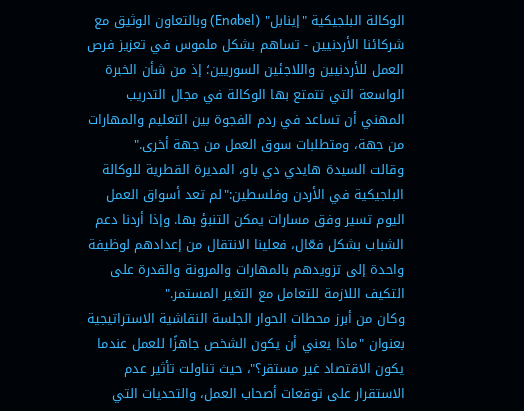الوكالة البلجيكية "إينابل" (Enabel) وبالتعاون الوثيق مع شركائنا الأردنيين - تساهم بشكل ملموس في تعزيز فرص العمل للأردنيين واللاجئين السوريين؛ إذ من شأن الخبرة الواسعة التي تتمتع بها الوكالة في مجال التدريب المهني أن تساعد في ردم الفجوة بين التعليم والمهارات من جهة، ومتطلبات سوق العمل من جهة أخرى."
وقالت السيدة هايدي دي باو، المديرة القطرية للوكالة البلجيكية في الأردن وفلسطين:"لم تعد أسواق العمل اليوم تسير وفق مسارات يمكن التنبؤ بها. وإذا أردنا دعم الشباب بشكل فعّال، فعلينا الانتقال من إعدادهم لوظيفة واحدة إلى تزويدهم بالمهارات والمرونة والقدرة على التكيف اللازمة للتعامل مع التغير المستمر."
وكان من أبرز محطات الحوار الجلسة النقاشية الاستراتيجية بعنوان "ماذا يعني أن يكون الشخص جاهزًا للعمل عندما يكون الاقتصاد غير مستقر؟"، حيث تناولت تأثير عدم الاستقرار على توقعات أصحاب العمل، والتحديات التي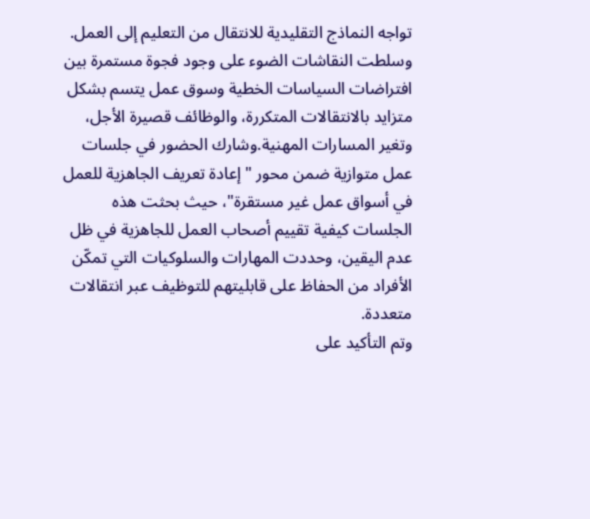تواجه النماذج التقليدية للانتقال من التعليم إلى العمل. وسلطت النقاشات الضوء على وجود فجوة مستمرة بين افتراضات السياسات الخطية وسوق عمل يتسم بشكل متزايد بالانتقالات المتكررة، والوظائف قصيرة الأجل، وتغير المسارات المهنية.وشارك الحضور في جلسات عمل متوازية ضمن محور "إعادة تعريف الجاهزية للعمل في أسواق عمل غير مستقرة"، حيث بحثت هذه الجلسات كيفية تقييم أصحاب العمل للجاهزية في ظل عدم اليقين، وحددت المهارات والسلوكيات التي تمكّن الأفراد من الحفاظ على قابليتهم للتوظيف عبر انتقالات متعددة.
وتم التأكيد على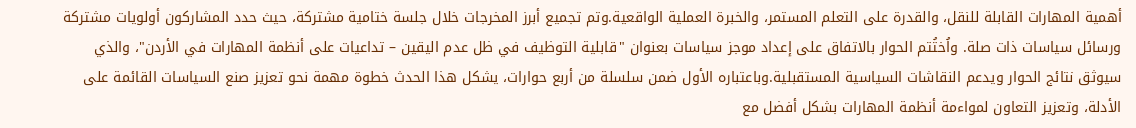أهمية المهارات القابلة للنقل، والقدرة على التعلم المستمر، والخبرة العملية الواقعية.وتم تجميع أبرز المخرجات خلال جلسة ختامية مشتركة، حيث حدد المشاركون أولويات مشتركة ورسائل سياسات ذات صلة. واُختُتم الحوار بالاتفاق على إعداد موجز سياسات بعنوان "قابلية التوظيف في ظل عدم اليقين – تداعيات على أنظمة المهارات في الأردن"، والذي سيوثق نتائج الحوار ويدعم النقاشات السياسية المستقبلية.وباعتباره الأول ضمن سلسلة من أربع حوارات، يشكل هذا الحدث خطوة مهمة نحو تعزيز صنع السياسات القائمة على الأدلة، وتعزيز التعاون لمواءمة أنظمة المهارات بشكل أفضل مع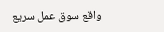واقع سوق عمل سريع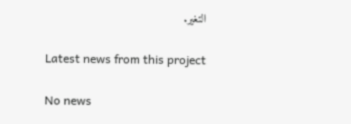التغير.

Latest news from this project

No news